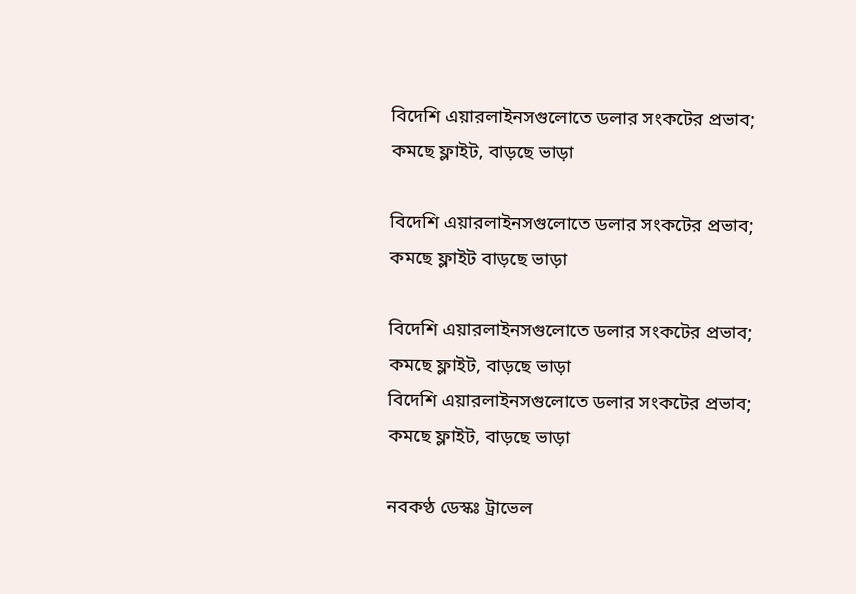বিদেশি এয়ারলাইনসগুলোতে ডলার সংকটের প্রভাব; কমছে ফ্লাইট, বাড়ছে ভাড়া

বিদেশি এয়ারলাইনসগুলোতে ডলার সংকটের প্রভাব; কমছে ফ্লাইট বাড়ছে ভাড়া

বিদেশি এয়ারলাইনসগুলোতে ডলার সংকটের প্রভাব; কমছে ফ্লাইট, বাড়ছে ভাড়া
বিদেশি এয়ারলাইনসগুলোতে ডলার সংকটের প্রভাব; কমছে ফ্লাইট, বাড়ছে ভাড়া

নবকণ্ঠ ডেস্কঃ ট্রাভেল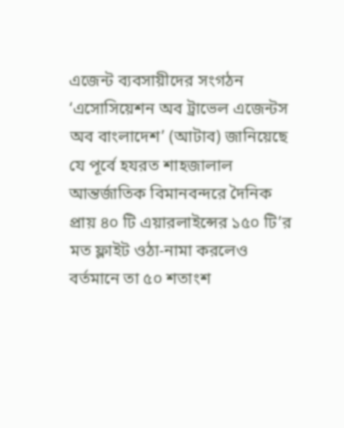এজেন্ট ব্যবসায়ীদের সংগঠন ‘এসোসিয়েশন অব ট্রাভেল এজেন্টস অব বাংলাদেশ’ (আটাব) জানিয়েছে যে পূর্বে হযরত শাহজালাল আন্তর্জাতিক বিমানবন্দরে দৈনিক প্রায় ৪০ টি এয়ারলাইন্সের ১৫০ টি’র মত ফ্লাইট ওঠা-নামা করলেও বর্তমানে তা ৫০ শতাংশ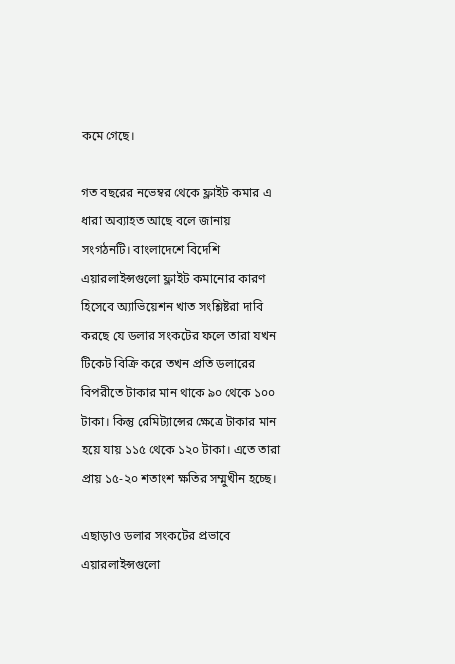কমে গেছে।

গত বছরের নভেম্বর থেকে ফ্লাইট কমার এ ধারা অব্যাহত আছে বলে জানায় সংগঠনটি। বাংলাদেশে বিদেশি এয়ারলাইন্সগুলো ফ্লাইট কমানোর কারণ হিসেবে অ্যাভিয়েশন খাত সংশ্লিষ্টরা দাবি করছে যে ডলার সংকটের ফলে তারা যখন টিকেট বিক্রি করে তখন প্রতি ডলারের বিপরীতে টাকার মান থাকে ৯০ থেকে ১০০ টাকা। কিন্তু রেমিট্যান্সের ক্ষেত্রে টাকার মান হয়ে যায় ১১৫ থেকে ১২০ টাকা। এতে তারা প্রায় ১৫-২০ শতাংশ ক্ষতির সম্মুখীন হচ্ছে।

এছাড়াও ডলার সংকটের প্রভাবে এয়ারলাইন্সগুলো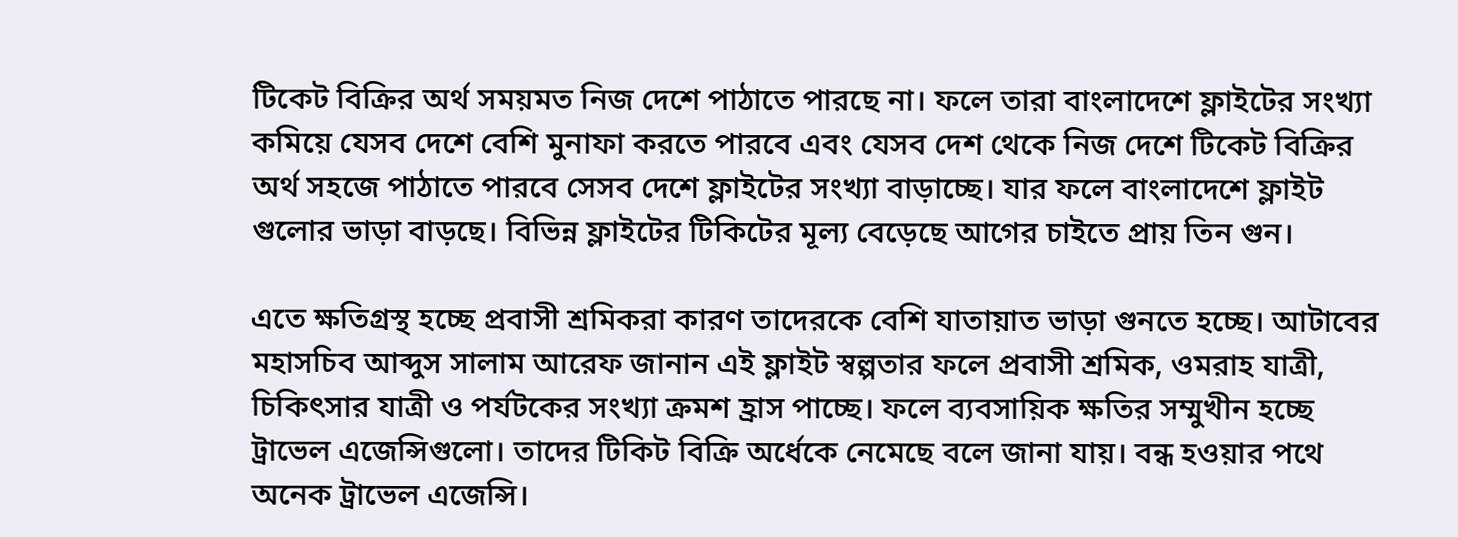টিকেট বিক্রির অর্থ সময়মত নিজ দেশে পাঠাতে পারছে না। ফলে তারা বাংলাদেশে ফ্লাইটের সংখ্যা কমিয়ে যেসব দেশে বেশি মুনাফা করতে পারবে এবং যেসব দেশ থেকে নিজ দেশে টিকেট বিক্রির অর্থ সহজে পাঠাতে পারবে সেসব দেশে ফ্লাইটের সংখ্যা বাড়াচ্ছে। যার ফলে বাংলাদেশে ফ্লাইট গুলোর ভাড়া বাড়ছে। বিভিন্ন ফ্লাইটের টিকিটের মূল্য বেড়েছে আগের চাইতে প্রায় তিন গুন।

এতে ক্ষতিগ্রস্থ হচ্ছে প্রবাসী শ্রমিকরা কারণ তাদেরকে বেশি যাতায়াত ভাড়া গুনতে হচ্ছে। আটাবের মহাসচিব আব্দুস সালাম আরেফ জানান এই ফ্লাইট স্বল্পতার ফলে প্রবাসী শ্রমিক, ওমরাহ যাত্রী, চিকিৎসার যাত্রী ও পর্যটকের সংখ্যা ক্রমশ হ্রাস পাচ্ছে। ফলে ব্যবসায়িক ক্ষতির সম্মুখীন হচ্ছে ট্রাভেল এজেন্সিগুলো। তাদের টিকিট বিক্রি অর্ধেকে নেমেছে বলে জানা যায়। বন্ধ হওয়ার পথে অনেক ট্রাভেল এজেন্সি।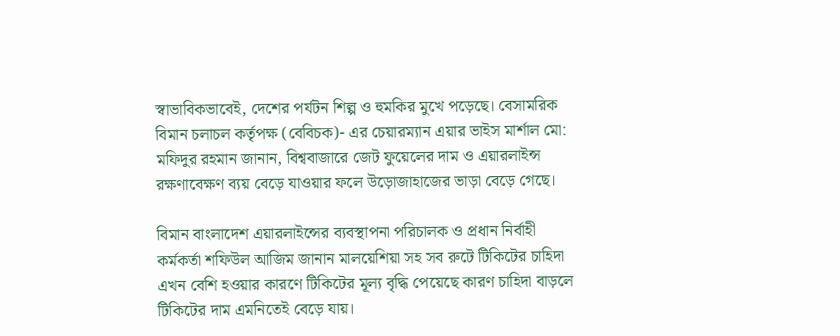স্বাভাবিকভাবেই, দেশের পর্যটন শিল্প ও হুমকির মুখে পড়েছে। বেসামরিক বিমান চলাচল কর্তৃপক্ষ (বেবিচক)- এর চেয়ারম্যান এয়ার ভাইস মার্শাল মো: মফিদুর রহমান জানান, বিশ্ববাজারে জেট ফুয়েলের দাম ও এয়ারলাইন্স রক্ষণাবেক্ষণ ব্যয় বেড়ে যাওয়ার ফলে উড়োজাহাজের ভাড়া বেড়ে গেছে।

বিমান বাংলাদেশ এয়ারলাইন্সের ব্যবস্থাপনা পরিচালক ও প্রধান নির্বাহী কর্মকর্তা শফিউল আজিম জানান মালয়েশিয়া সহ সব রুটে টিকিটের চাহিদা এখন বেশি হওয়ার কারণে টিকিটের মূল্য বৃদ্ধি পেয়েছে কারণ চাহিদা বাড়লে টিকিটের দাম এমনিতেই বেড়ে যায়।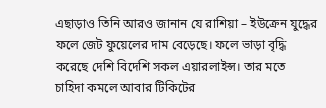এছাড়াও তিনি আরও জানান যে রাশিয়া – ইউক্রেন যুদ্ধের ফলে জেট ফুয়েলের দাম বেড়েছে। ফলে ভাড়া বৃদ্ধি করেছে দেশি বিদেশি সকল এয়ারলাইন্স। তার মতে চাহিদা কমলে আবার টিকিটের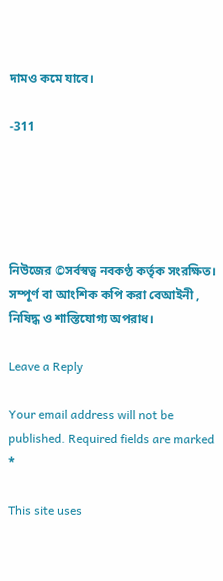দামও কমে যাবে।

-311





নিউজের ©সর্বস্বত্ব নবকণ্ঠ কর্তৃক সংরক্ষিত। সম্পূর্ণ বা আংশিক কপি করা বেআইনী , নিষিদ্ধ ও শাস্তিযোগ্য অপরাধ।

Leave a Reply

Your email address will not be published. Required fields are marked *

This site uses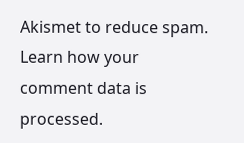Akismet to reduce spam. Learn how your comment data is processed.